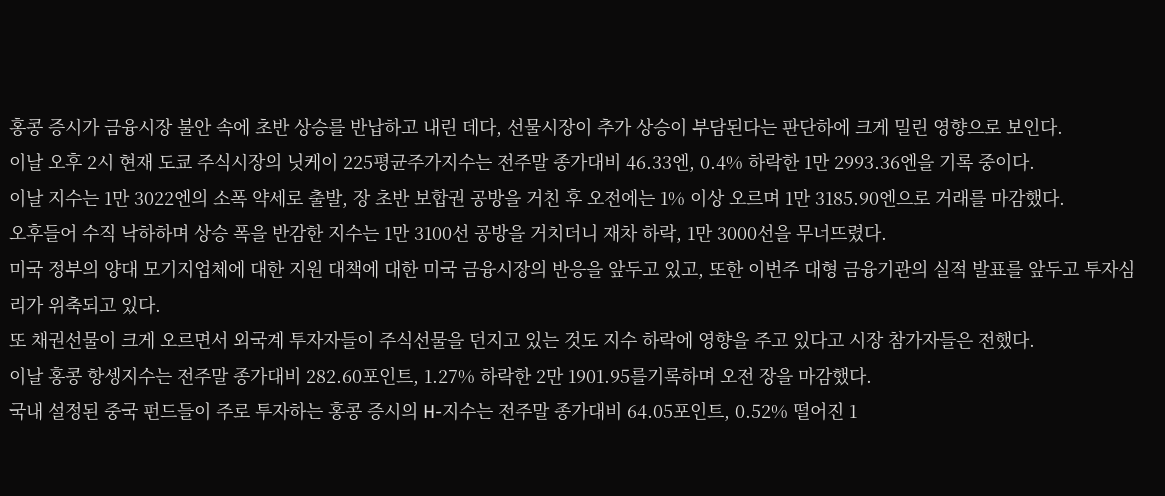홍콩 증시가 금융시장 불안 속에 초반 상승를 반납하고 내린 데다, 선물시장이 추가 상승이 부담된다는 판단하에 크게 밀린 영향으로 보인다.
이날 오후 2시 현재 도쿄 주식시장의 닛케이 225평균주가지수는 전주말 종가대비 46.33엔, 0.4% 하락한 1만 2993.36엔을 기록 중이다.
이날 지수는 1만 3022엔의 소폭 약세로 출발, 장 초반 보합권 공방을 거친 후 오전에는 1% 이상 오르며 1만 3185.90엔으로 거래를 마감했다.
오후들어 수직 낙하하며 상승 폭을 반감한 지수는 1만 3100선 공방을 거치더니 재차 하락, 1만 3000선을 무너뜨렸다.
미국 정부의 양대 모기지업체에 대한 지원 대책에 대한 미국 금융시장의 반응을 앞두고 있고, 또한 이번주 대형 금융기관의 실적 발표를 앞두고 투자심리가 위축되고 있다.
또 채권선물이 크게 오르면서 외국계 투자자들이 주식선물을 던지고 있는 것도 지수 하락에 영향을 주고 있다고 시장 참가자들은 전했다.
이날 홍콩 항셍지수는 전주말 종가대비 282.60포인트, 1.27% 하락한 2만 1901.95를기록하며 오전 장을 마감했다.
국내 설정된 중국 펀드들이 주로 투자하는 홍콩 증시의 H-지수는 전주말 종가대비 64.05포인트, 0.52% 떨어진 1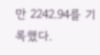만 2242.94를 기록했다.